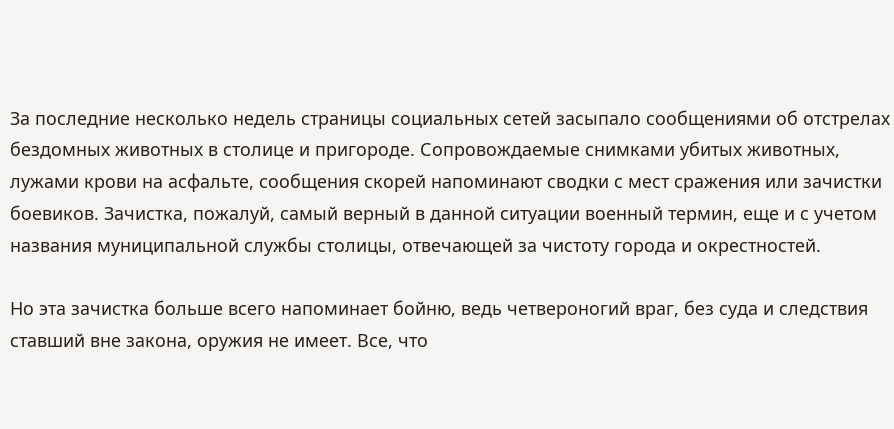За последние несколько недель страницы социальных сетей засыпало сообщениями об отстрелах бездомных животных в столице и пригороде. Сопровождаемые снимками убитых животных, лужами крови на асфальте, сообщения скорей напоминают сводки с мест сражения или зачистки боевиков. Зачистка, пожалуй, самый верный в данной ситуации военный термин, еще и с учетом названия муниципальной службы столицы, отвечающей за чистоту города и окрестностей.

Но эта зачистка больше всего напоминает бойню, ведь четвероногий враг, без суда и следствия ставший вне закона, оружия не имеет. Все, что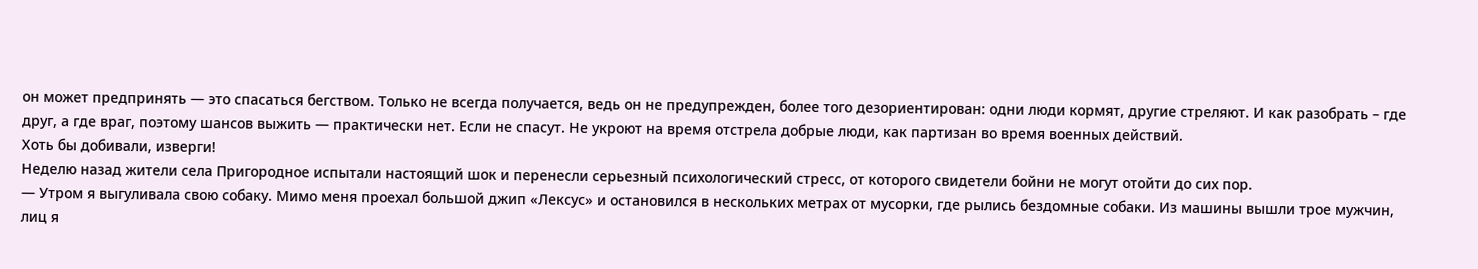он может предпринять — это спасаться бегством. Только не всегда получается, ведь он не предупрежден, более того дезориентирован: одни люди кормят, другие стреляют. И как разобрать – где друг, а где враг, поэтому шансов выжить — практически нет. Если не спасут. Не укроют на время отстрела добрые люди, как партизан во время военных действий.
Хоть бы добивали, изверги!
Неделю назад жители села Пригородное испытали настоящий шок и перенесли серьезный психологический стресс, от которого свидетели бойни не могут отойти до сих пор.
— Утром я выгуливала свою собаку. Мимо меня проехал большой джип «Лексус» и остановился в нескольких метрах от мусорки, где рылись бездомные собаки. Из машины вышли трое мужчин, лиц я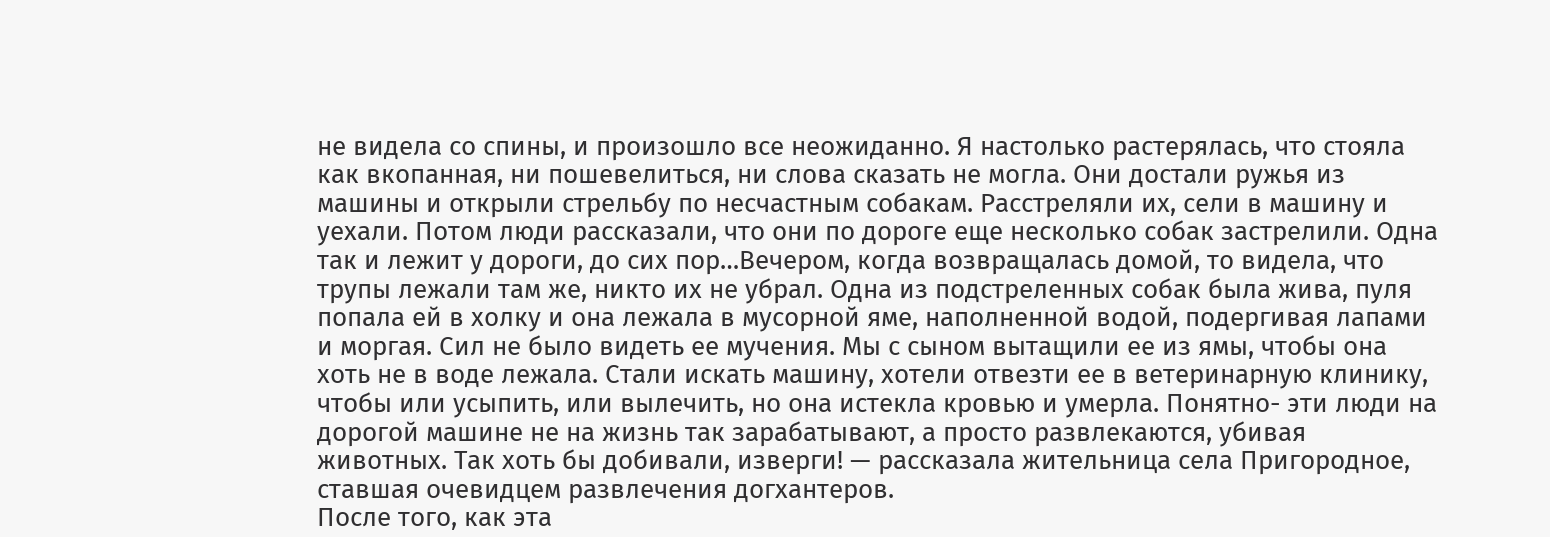не видела со спины, и произошло все неожиданно. Я настолько растерялась, что стояла как вкопанная, ни пошевелиться, ни слова сказать не могла. Они достали ружья из машины и открыли стрельбу по несчастным собакам. Расстреляли их, сели в машину и уехали. Потом люди рассказали, что они по дороге еще несколько собак застрелили. Одна так и лежит у дороги, до сих пор…Вечером, когда возвращалась домой, то видела, что трупы лежали там же, никто их не убрал. Одна из подстреленных собак была жива, пуля попала ей в холку и она лежала в мусорной яме, наполненной водой, подергивая лапами и моргая. Сил не было видеть ее мучения. Мы с сыном вытащили ее из ямы, чтобы она хоть не в воде лежала. Стали искать машину, хотели отвезти ее в ветеринарную клинику, чтобы или усыпить, или вылечить, но она истекла кровью и умерла. Понятно- эти люди на дорогой машине не на жизнь так зарабатывают, а просто развлекаются, убивая животных. Так хоть бы добивали, изверги! — рассказала жительница села Пригородное, ставшая очевидцем развлечения догхантеров.
После того, как эта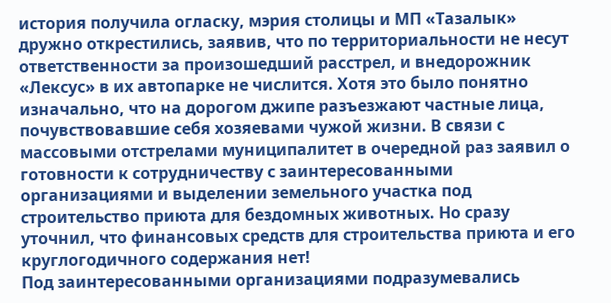история получила огласку, мэрия столицы и МП «Тазалык» дружно открестились, заявив, что по территориальности не несут ответственности за произошедший расстрел, и внедорожник «Лексус» в их автопарке не числится. Хотя это было понятно изначально, что на дорогом джипе разъезжают частные лица, почувствовавшие себя хозяевами чужой жизни. В связи с массовыми отстрелами муниципалитет в очередной раз заявил о готовности к сотрудничеству с заинтересованными организациями и выделении земельного участка под строительство приюта для бездомных животных. Но сразу уточнил, что финансовых средств для строительства приюта и его круглогодичного содержания нет!
Под заинтересованными организациями подразумевались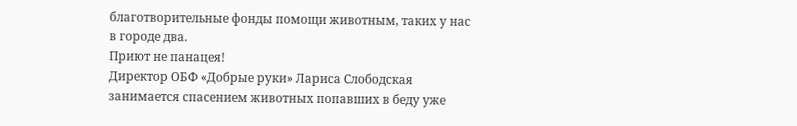благотворительные фонды помощи животным, таких у нас в городе два.
Приют не панацея!
Директор ОБФ «Добрые руки» Лариса Слободская занимается спасением животных попавших в беду уже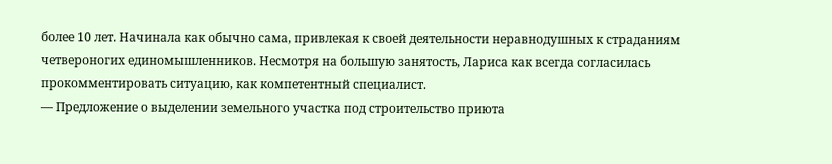более 10 лет. Начинала как обычно сама, привлекая к своей деятельности неравнодушных к страданиям четвероногих единомышленников. Несмотря на большую занятость, Лариса как всегда согласилась прокомментировать ситуацию, как компетентный специалист.
— Предложение о выделении земельного участка под строительство приюта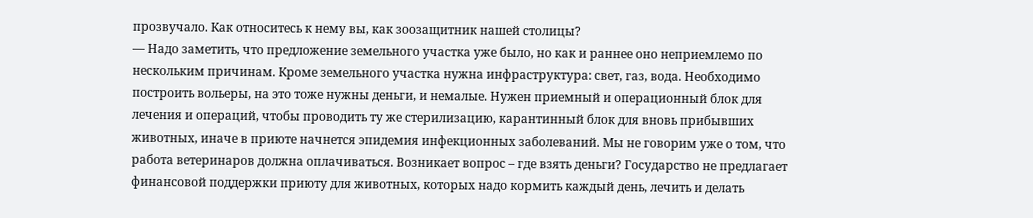прозвучало. Как относитесь к нему вы, как зоозащитник нашей столицы?
— Надо заметить, что предложение земельного участка уже было, но как и раннее оно неприемлемо по нескольким причинам. Кроме земельного участка нужна инфраструктура: свет, газ, вода. Необходимо построить вольеры, на это тоже нужны деньги, и немалые. Нужен приемный и операционный блок для лечения и операций, чтобы проводить ту же стерилизацию, карантинный блок для вновь прибывших животных, иначе в приюте начнется эпидемия инфекционных заболеваний. Мы не говорим уже о том, что работа ветеринаров должна оплачиваться. Возникает вопрос – где взять деньги? Государство не предлагает финансовой поддержки приюту для животных, которых надо кормить каждый день, лечить и делать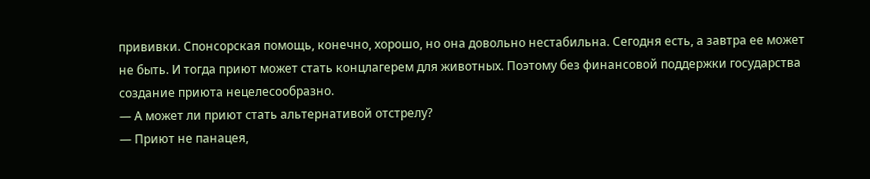прививки. Спонсорская помощь, конечно, хорошо, но она довольно нестабильна. Сегодня есть, а завтра ее может не быть. И тогда приют может стать концлагерем для животных. Поэтому без финансовой поддержки государства создание приюта нецелесообразно.
— А может ли приют стать альтернативой отстрелу?
— Приют не панацея,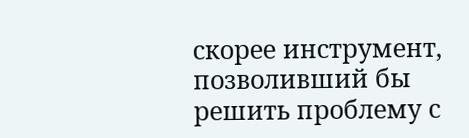скорее инструмент, позволивший бы решить проблему с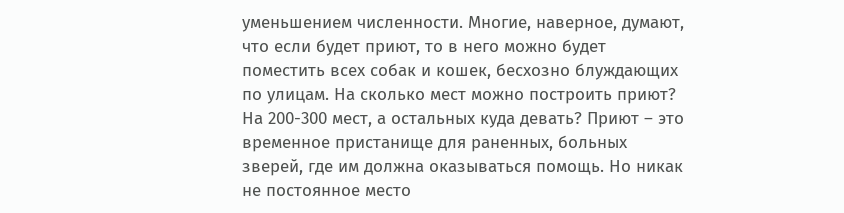уменьшением численности. Многие, наверное, думают, что если будет приют, то в него можно будет поместить всех собак и кошек, бесхозно блуждающих по улицам. На сколько мест можно построить приют? На 200-300 мест, а остальных куда девать? Приют – это временное пристанище для раненных, больных зверей, где им должна оказываться помощь. Но никак не постоянное место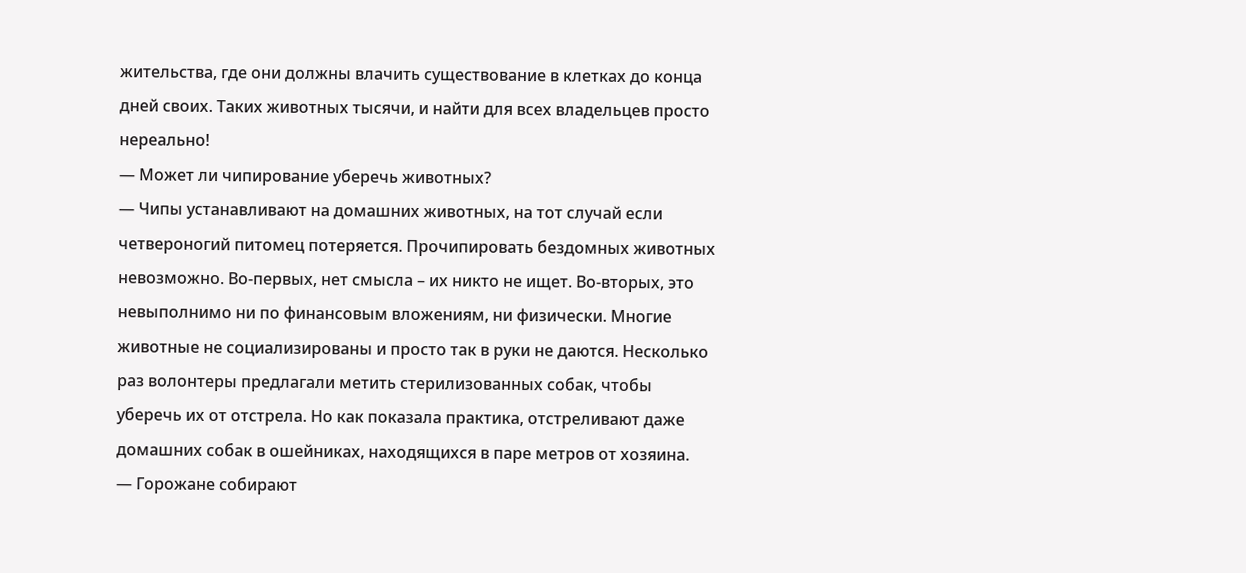жительства, где они должны влачить существование в клетках до конца дней своих. Таких животных тысячи, и найти для всех владельцев просто нереально!
— Может ли чипирование уберечь животных?
— Чипы устанавливают на домашних животных, на тот случай если четвероногий питомец потеряется. Прочипировать бездомных животных невозможно. Во-первых, нет смысла – их никто не ищет. Во-вторых, это невыполнимо ни по финансовым вложениям, ни физически. Многие животные не социализированы и просто так в руки не даются. Несколько раз волонтеры предлагали метить стерилизованных собак, чтобы уберечь их от отстрела. Но как показала практика, отстреливают даже домашних собак в ошейниках, находящихся в паре метров от хозяина.
— Горожане собирают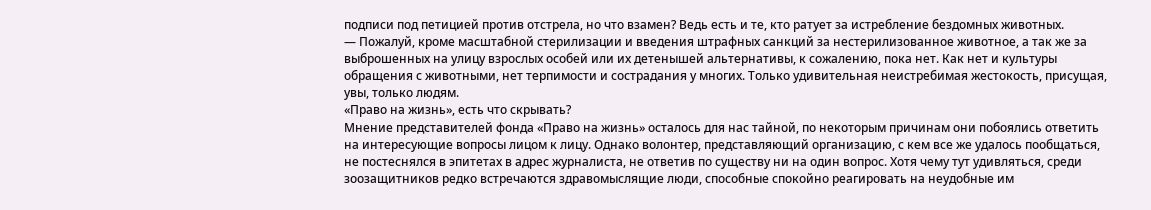подписи под петицией против отстрела, но что взамен? Ведь есть и те, кто ратует за истребление бездомных животных.
— Пожалуй, кроме масштабной стерилизации и введения штрафных санкций за нестерилизованное животное, а так же за выброшенных на улицу взрослых особей или их детенышей альтернативы, к сожалению, пока нет. Как нет и культуры обращения с животными, нет терпимости и сострадания у многих. Только удивительная неистребимая жестокость, присущая, увы, только людям.
«Право на жизнь», есть что скрывать?
Мнение представителей фонда «Право на жизнь» осталось для нас тайной, по некоторым причинам они побоялись ответить на интересующие вопросы лицом к лицу. Однако волонтер, представляющий организацию, с кем все же удалось пообщаться, не постеснялся в эпитетах в адрес журналиста, не ответив по существу ни на один вопрос. Хотя чему тут удивляться, среди зоозащитников редко встречаются здравомыслящие люди, способные спокойно реагировать на неудобные им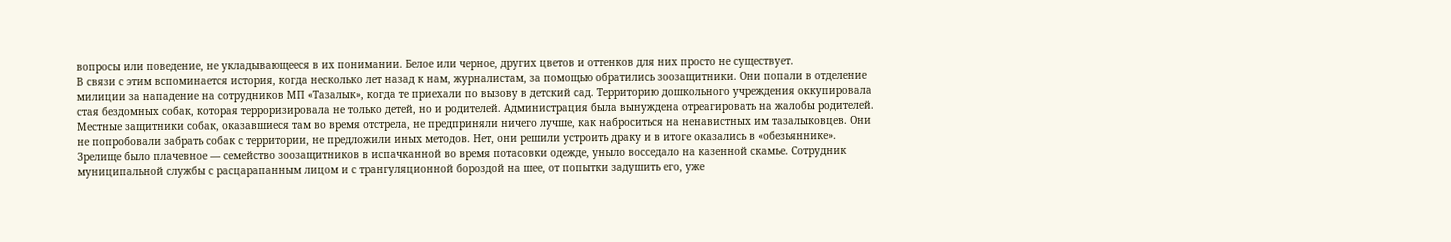вопросы или поведение, не укладывающееся в их понимании. Белое или черное, других цветов и оттенков для них просто не существует.
В связи с этим вспоминается история, когда несколько лет назад к нам, журналистам, за помощью обратились зоозащитники. Они попали в отделение милиции за нападение на сотрудников МП «Тазалык», когда те приехали по вызову в детский сад. Территорию дошкольного учреждения оккупировала стая бездомных собак, которая терроризировала не только детей, но и родителей. Администрация была вынуждена отреагировать на жалобы родителей. Местные защитники собак, оказавшиеся там во время отстрела, не предприняли ничего лучше, как наброситься на ненавистных им тазалыковцев. Они не попробовали забрать собак с территории, не предложили иных методов. Нет, они решили устроить драку и в итоге оказались в «обезьяннике». Зрелище было плачевное — семейство зоозащитников в испачканной во время потасовки одежде, уныло восседало на казенной скамье. Сотрудник муниципальной службы с расцарапанным лицом и с трангуляционной бороздой на шее, от попытки задушить его, уже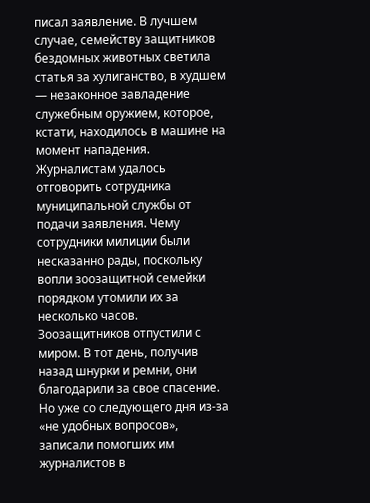писал заявление. В лучшем случае, семейству защитников бездомных животных светила статья за хулиганство, в худшем — незаконное завладение служебным оружием, которое, кстати, находилось в машине на момент нападения. Журналистам удалось отговорить сотрудника муниципальной службы от подачи заявления. Чему сотрудники милиции были несказанно рады, поскольку вопли зоозащитной семейки порядком утомили их за несколько часов. Зоозащитников отпустили с миром. В тот день, получив назад шнурки и ремни, они благодарили за свое спасение. Но уже со следующего дня из-за «не удобных вопросов», записали помогших им журналистов в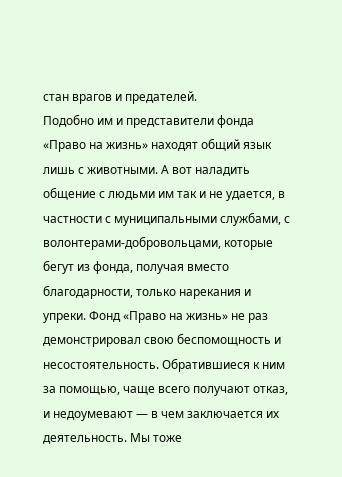стан врагов и предателей.
Подобно им и представители фонда «Право на жизнь» находят общий язык лишь с животными. А вот наладить общение с людьми им так и не удается, в частности с муниципальными службами, с волонтерами-добровольцами, которые бегут из фонда, получая вместо благодарности, только нарекания и упреки. Фонд «Право на жизнь» не раз демонстрировал свою беспомощность и несостоятельность. Обратившиеся к ним за помощью, чаще всего получают отказ, и недоумевают — в чем заключается их деятельность. Мы тоже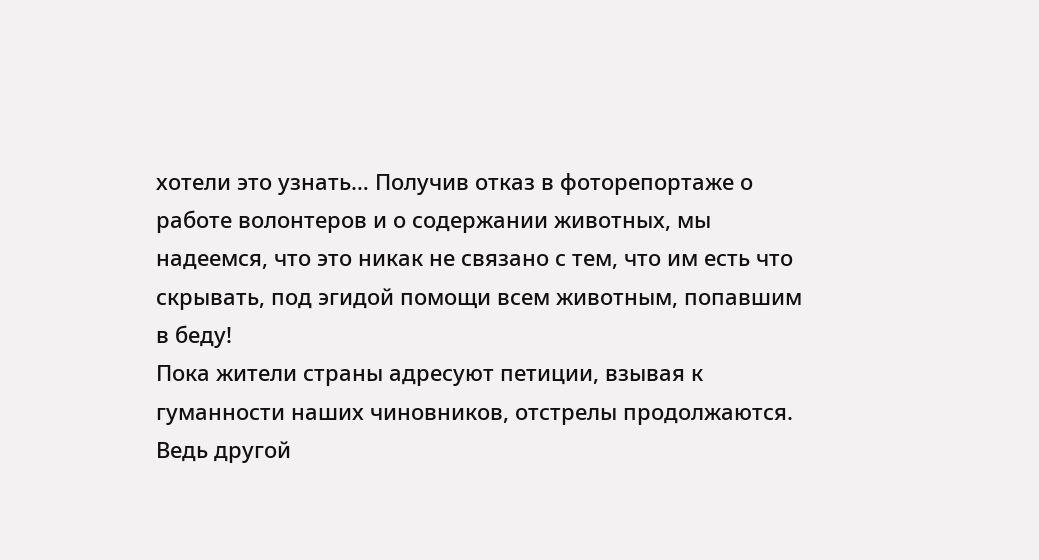хотели это узнать… Получив отказ в фоторепортаже о работе волонтеров и о содержании животных, мы надеемся, что это никак не связано с тем, что им есть что скрывать, под эгидой помощи всем животным, попавшим в беду!
Пока жители страны адресуют петиции, взывая к гуманности наших чиновников, отстрелы продолжаются. Ведь другой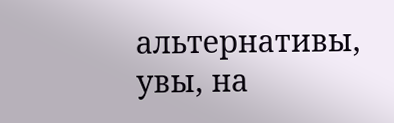альтернативы, увы, на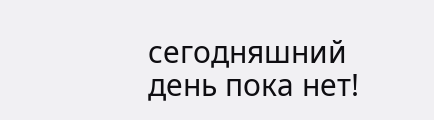сегодняшний день пока нет!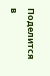Поделится в